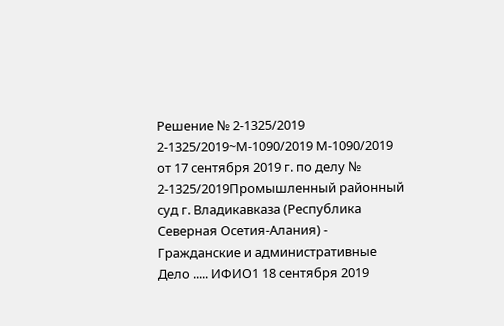Решение № 2-1325/2019 2-1325/2019~М-1090/2019 М-1090/2019 от 17 сентября 2019 г. по делу № 2-1325/2019Промышленный районный суд г. Владикавказа (Республика Северная Осетия-Алания) - Гражданские и административные Дело ..... ИФИО1 18 сентября 2019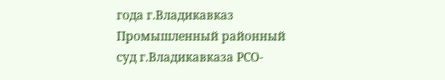года г.Владикавказ Промышленный районный суд г.Владикавказа РСО-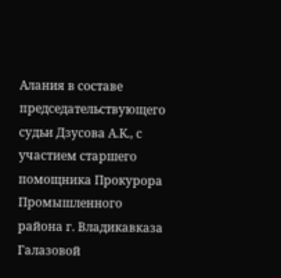Алания в составе председательствующего судьи Дзусова А.К., с участием старшего помощника Прокурора Промышленного района г. Владикавказа Галазовой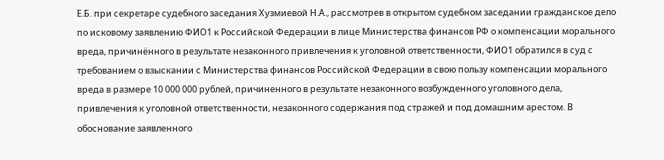Е.Б. при секретаре судебного заседания Хузмиевой Н.А., рассмотрев в открытом судебном заседании гражданское дело по исковому заявлению ФИО1 к Российской Федерации в лице Министерства финансов РФ о компенсации морального вреда, причинённого в результате незаконного привлечения к уголовной ответственности, ФИО1 обратился в суд с требованием о взыскании с Министерства финансов Российской Федерации в свою пользу компенсации морального вреда в размере 10 000 000 рублей, причиненного в результате незаконного возбужденного уголовного дела, привлечения к уголовной ответственности, незаконного содержания под стражей и под домашним арестом. В обоснование заявленного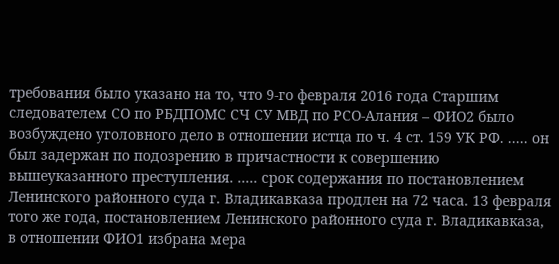требования было указано на то, что 9-го февраля 2016 года Старшим следователем СО по РБДПОМС СЧ СУ МВД по РСО-Алания – ФИО2 было возбуждено уголовного дело в отношении истца по ч. 4 ст. 159 УК РФ. ..... он был задержан по подозрению в причастности к совершению вышеуказанного преступления. ..... срок содержания по постановлением Ленинского районного суда г. Владикавказа продлен на 72 часа. 13 февраля того же года, постановлением Ленинского районного суда г. Владикавказа, в отношении ФИО1 избрана мера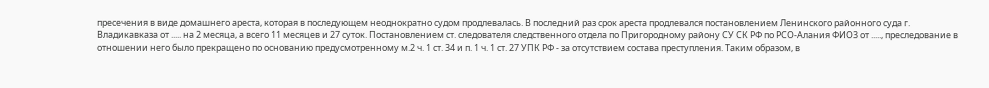пресечения в виде домашнего ареста, которая в последующем неоднократно судом продлевалась. В последний раз срок ареста продлевался постановлением Ленинского районного суда г. Владикавказа от ..... на 2 месяца, а всего 11 месяцев и 27 суток. Постановлением ст. следователя следственного отдела по Пригородному району СУ СК РФ по РСО-Алания ФИО3 от ....., преследование в отношении него было прекращено по основанию предусмотренному м.2 ч. 1 ст. 34 и п. 1 ч. 1 ст. 27 УПК РФ - за отсутствием состава преступления. Таким образом, в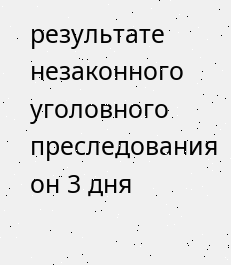результате незаконного уголовного преследования он 3 дня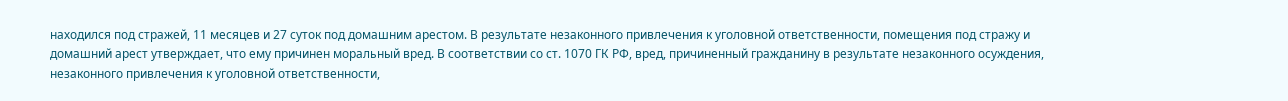находился под стражей, 11 месяцев и 27 суток под домашним арестом. В результате незаконного привлечения к уголовной ответственности, помещения под стражу и домашний арест утверждает, что ему причинен моральный вред. В соответствии со ст. 1070 ГК РФ, вред, причиненный гражданину в результате незаконного осуждения, незаконного привлечения к уголовной ответственности,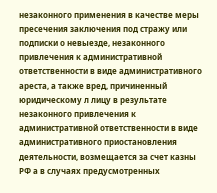незаконного применения в качестве меры пресечения заключения под стражу или подписки о невыезде, незаконного привлечения к административной ответственности в виде административного ареста, а также вред, причиненный юридическому л лицу в результате незаконного привлечения к административной ответственности в виде административного приостановления деятельности, возмещается за счет казны РФ а в случаях предусмотренных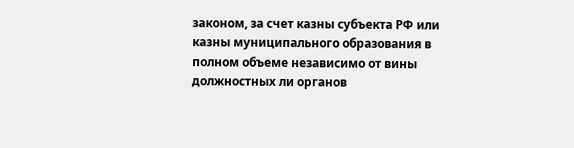законом, за счет казны субъекта РФ или казны муниципального образования в полном объеме независимо от вины должностных ли органов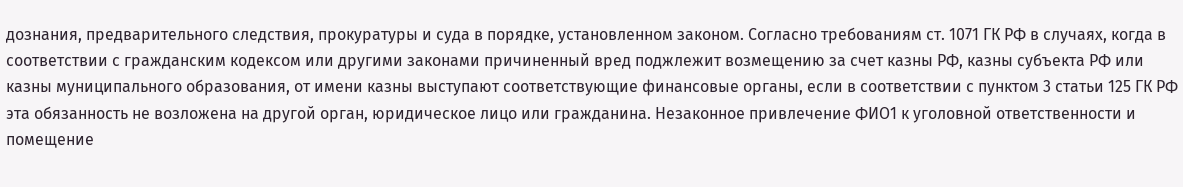дознания, предварительного следствия, прокуратуры и суда в порядке, установленном законом. Согласно требованиям ст. 1071 ГК РФ в случаях, когда в соответствии с гражданским кодексом или другими законами причиненный вред поджлежит возмещению за счет казны РФ, казны субъекта РФ или казны муниципального образования, от имени казны выступают соответствующие финансовые органы, если в соответствии с пунктом 3 статьи 125 ГК РФ эта обязанность не возложена на другой орган, юридическое лицо или гражданина. Незаконное привлечение ФИО1 к уголовной ответственности и помещение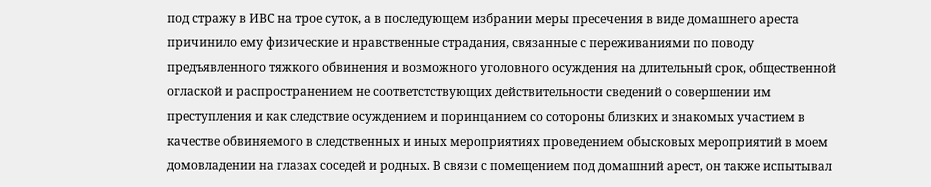под стражу в ИВС на трое суток, а в последующем избрании меры пресечения в виде домашнего ареста причинило ему физические и нравственные страдания, связанные с переживаниями по поводу предъявленного тяжкого обвинения и возможного уголовного осуждения на длительный срок, общественной оглаской и распространением не соответстствующих действительности сведений о совершении им преступления и как следствие осуждением и поринцанием со сотороны близких и знакомых участием в качестве обвиняемого в следственных и иных мероприятиях проведением обысковых мероприятий в моем домовладении на глазах соседей и родных. В связи с помещением под домашний арест, он также испытывал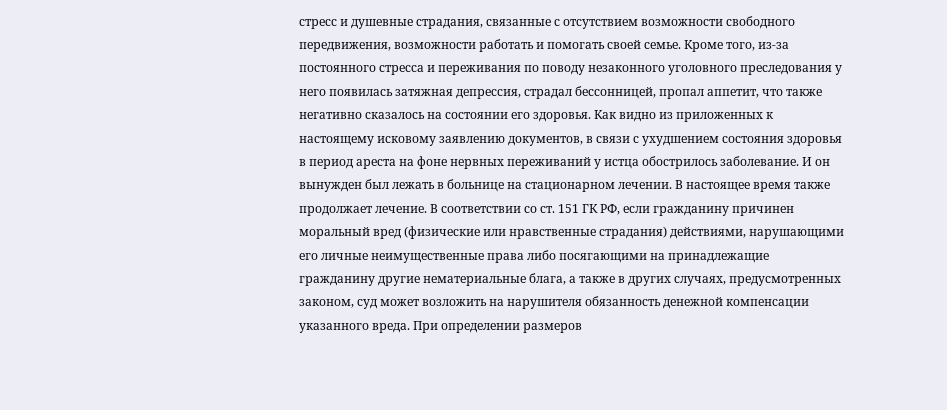стресс и душевные страдания, связанные с отсутствием возможности свободного передвижения, возможности работать и помогать своей семье. Кроме того, из-за постоянного стресса и переживания по поводу незаконного уголовного преследования у него появилась затяжная депрессия, страдал бессонницей, пропал аппетит, что также негативно сказалось на состоянии его здоровья. Как видно из приложенных к настоящему исковому заявлению документов, в связи с ухудшением состояния здоровья в период ареста на фоне нервных переживаний у истца обострилось заболевание. И он вынужден был лежать в больнице на стационарном лечении. В настоящее время также продолжает лечение. В соответствии со ст. 151 ГК РФ, если гражданину причинен моральный вред (физические или нравственные страдания) действиями, нарушающими его личные неимущественные права либо посягающими на принадлежащие гражданину другие нематериальные блага, а также в других случаях, предусмотренных законом, суд может возложить на нарушителя обязанность денежной компенсации указанного вреда. При определении размеров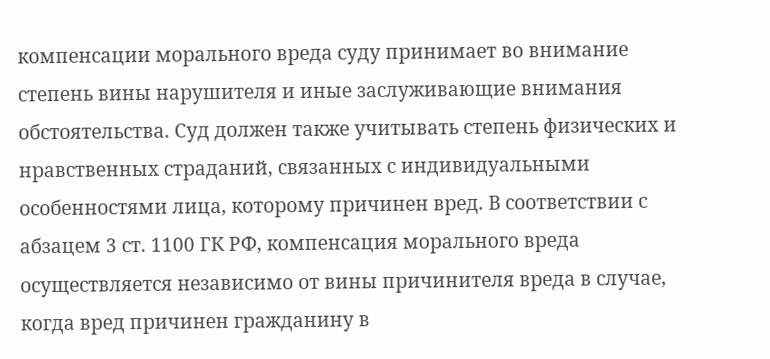компенсации морального вреда суду принимает во внимание степень вины нарушителя и иные заслуживающие внимания обстоятельства. Суд должен также учитывать степень физических и нравственных страданий, связанных с индивидуальными особенностями лица, которому причинен вред. В соответствии с абзацем 3 ст. 1100 ГК РФ, компенсация морального вреда осуществляется независимо от вины причинителя вреда в случае, когда вред причинен гражданину в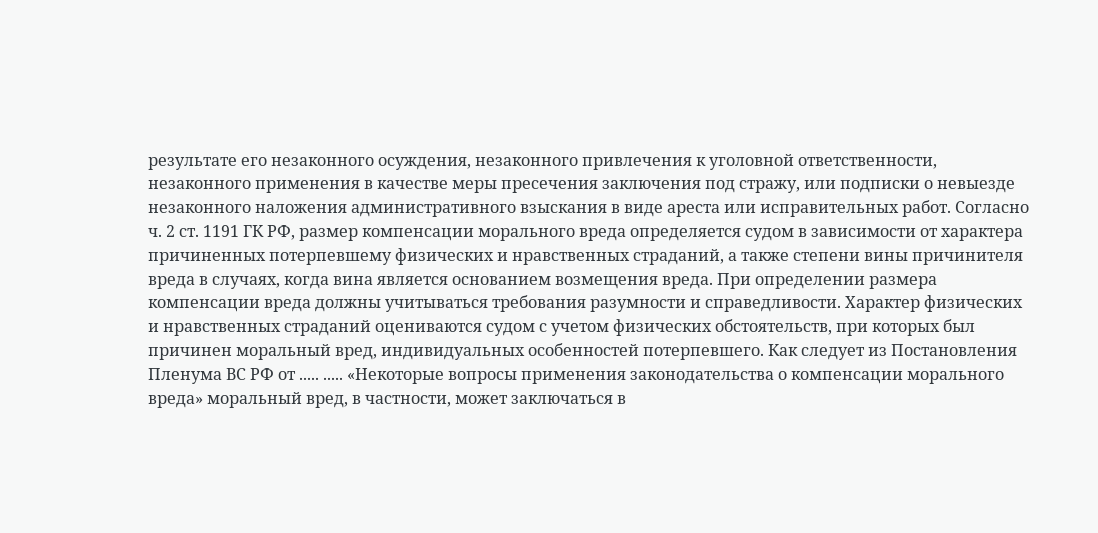результате его незаконного осуждения, незаконного привлечения к уголовной ответственности, незаконного применения в качестве меры пресечения заключения под стражу, или подписки о невыезде незаконного наложения административного взыскания в виде ареста или исправительных работ. Согласно ч. 2 ст. 1191 ГК РФ, размер компенсации морального вреда определяется судом в зависимости от характера причиненных потерпевшему физических и нравственных страданий, а также степени вины причинителя вреда в случаях, когда вина является основанием возмещения вреда. При определении размера компенсации вреда должны учитываться требования разумности и справедливости. Характер физических и нравственных страданий оцениваются судом с учетом физических обстоятельств, при которых был причинен моральный вред, индивидуальных особенностей потерпевшего. Как следует из Постановления Пленума ВС РФ от ..... ..... «Некоторые вопросы применения законодательства о компенсации морального вреда» моральный вред, в частности, может заключаться в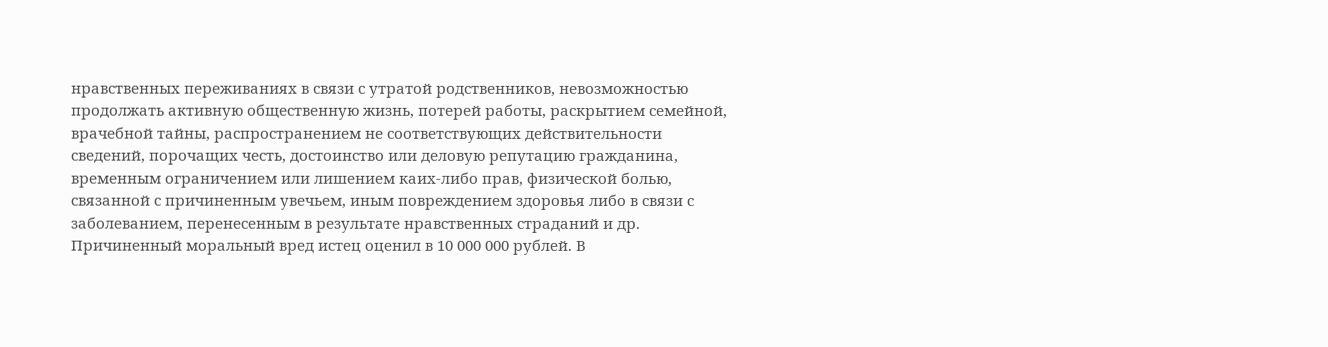нравственных переживаниях в связи с утратой родственников, невозможностью продолжать активную общественную жизнь, потерей работы, раскрытием семейной, врачебной тайны, распространением не соответствующих действительности сведений, порочащих честь, достоинство или деловую репутацию гражданина, временным ограничением или лишением каих-либо прав, физической болью, связанной с причиненным увечьем, иным повреждением здоровья либо в связи с заболеванием, перенесенным в результате нравственных страданий и др. Причиненный моральный вред истец оценил в 10 000 000 рублей. В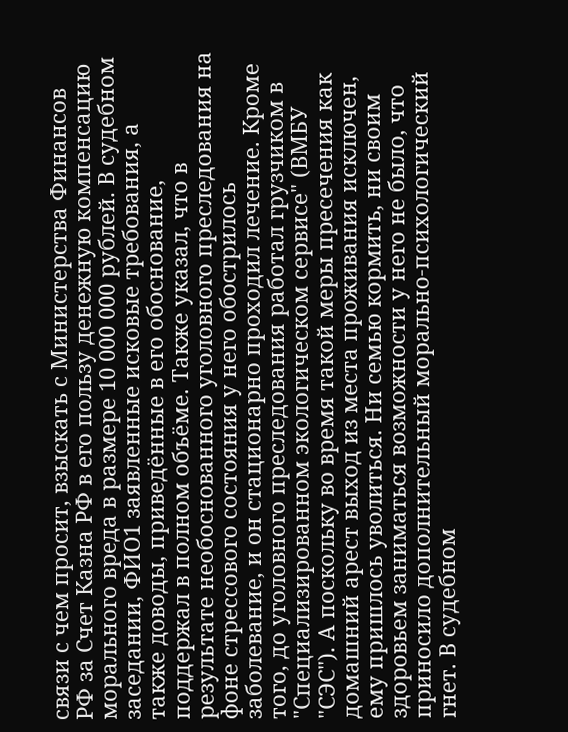связи с чем просит, взыскать с Министерства Финансов РФ за Счет Казна РФ в его пользу денежную компенсацию морального вреда в размере 10 000 000 рублей. В судебном заседании, ФИО1 заявленные исковые требования, а также доводы, приведённые в его обоснование, поддержал в полном объёме. Также указал, что в результате необоснованного уголовного преследования на фоне стрессового состояния у него обострилось заболевание, и он стационарно проходил лечение. Кроме того, до уголовного преследования работал грузчиком в "Специализированном экологическом сервисе" (ВМБУ "СЭС"). А поскольку во время такой меры пресечения как домашний арест выход из места проживания исключен, ему пришлось уволиться. Ни семью кормить, ни своим здоровьем заниматься возможности у него не было, что приносило дополнительный морально-психологический гнет. В судебном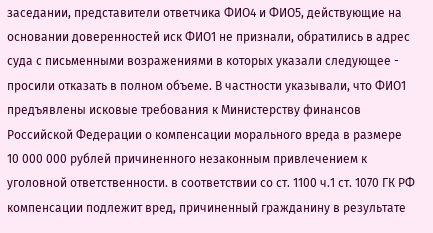заседании, представители ответчика ФИО4 и ФИО5, действующие на основании доверенностей иск ФИО1 не признали, обратились в адрес суда с письменными возражениями в которых указали следующее - просили отказать в полном объеме. В частности указывали, что ФИО1 предъявлены исковые требования к Министерству финансов Российской Федерации о компенсации морального вреда в размере 10 000 000 рублей причиненного незаконным привлечением к уголовной ответственности. в соответствии со ст. 1100 ч.1 ст. 1070 ГК РФ компенсации подлежит вред, причиненный гражданину в результате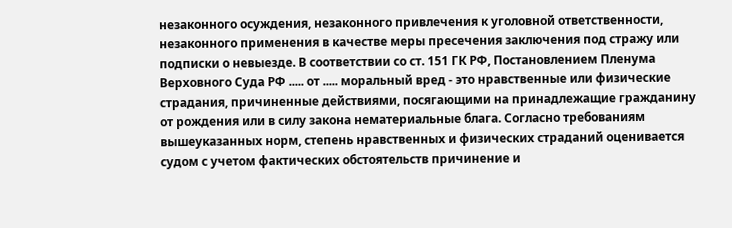незаконного осуждения, незаконного привлечения к уголовной ответственности, незаконного применения в качестве меры пресечения заключения под стражу или подписки о невыезде. В соответствии со ст. 151 ГК РФ, Постановлением Пленума Верховного Суда РФ ..... от ..... моральный вред - это нравственные или физические страдания, причиненные действиями, посягающими на принадлежащие гражданину от рождения или в силу закона нематериальные блага. Согласно требованиям вышеуказанных норм, степень нравственных и физических страданий оценивается судом с учетом фактических обстоятельств причинение и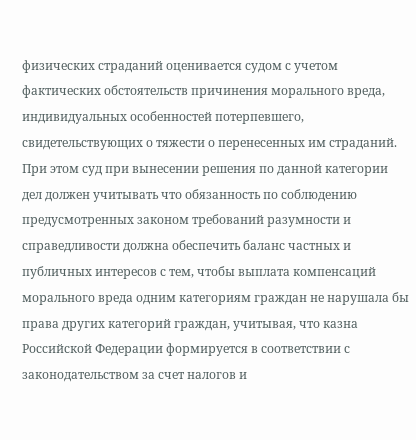физических страданий оценивается судом с учетом фактических обстоятельств причинения морального вреда, индивидуальных особенностей потерпевшего, свидетельствующих о тяжести о перенесенных им страданий. При этом суд при вынесении решения по данной категории дел должен учитывать что обязанность по соблюдению предусмотренных законом требований разумности и справедливости должна обеспечить баланс частных и публичных интересов с тем, чтобы выплата компенсаций морального вреда одним категориям граждан не нарушала бы права других категорий граждан, учитывая, что казна Российской Федерации формируется в соответствии с законодательством за счет налогов и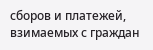сборов и платежей, взимаемых с граждан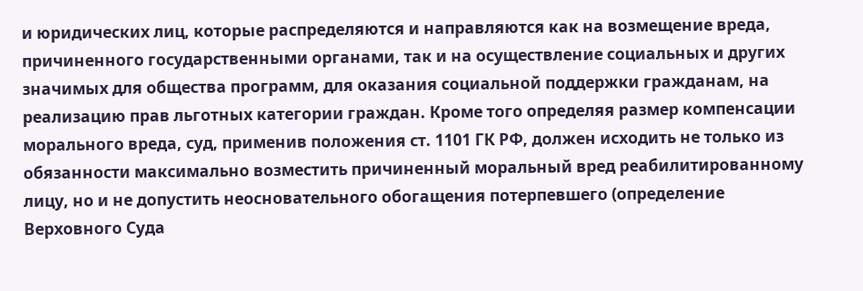и юридических лиц, которые распределяются и направляются как на возмещение вреда, причиненного государственными органами, так и на осуществление социальных и других значимых для общества программ, для оказания социальной поддержки гражданам, на реализацию прав льготных категории граждан. Кроме того определяя размер компенсации морального вреда, суд, применив положения ст. 1101 ГК РФ, должен исходить не только из обязанности максимально возместить причиненный моральный вред реабилитированному лицу, но и не допустить неосновательного обогащения потерпевшего (определение Верховного Суда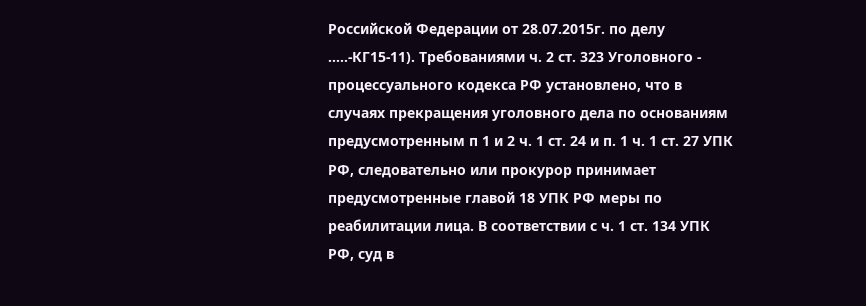Российской Федерации от 28.07.2015г. по делу .....-КГ15-11). Требованиями ч. 2 ст. 323 Уголовного - процессуального кодекса РФ установлено, что в случаях прекращения уголовного дела по основаниям предусмотренным п 1 и 2 ч. 1 ст. 24 и п. 1 ч. 1 ст. 27 УПК РФ, следовательно или прокурор принимает предусмотренные главой 18 УПК РФ меры по реабилитации лица. В соответствии с ч. 1 ст. 134 УПК РФ, суд в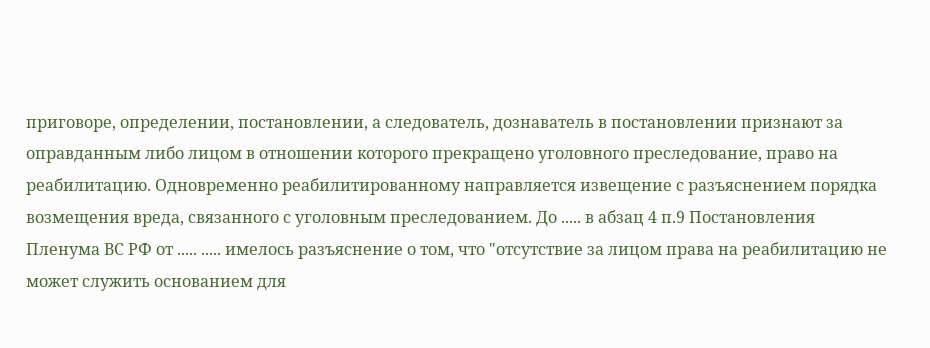приговоре, определении, постановлении, а следователь, дознаватель в постановлении признают за оправданным либо лицом в отношении которого прекращено уголовного преследование, право на реабилитацию. Одновременно реабилитированному направляется извещение с разъяснением порядка возмещения вреда, связанного с уголовным преследованием. До ..... в абзац 4 п.9 Постановления Пленума ВС РФ от ..... ..... имелось разъяснение о том, что "отсутствие за лицом права на реабилитацию не может служить основанием для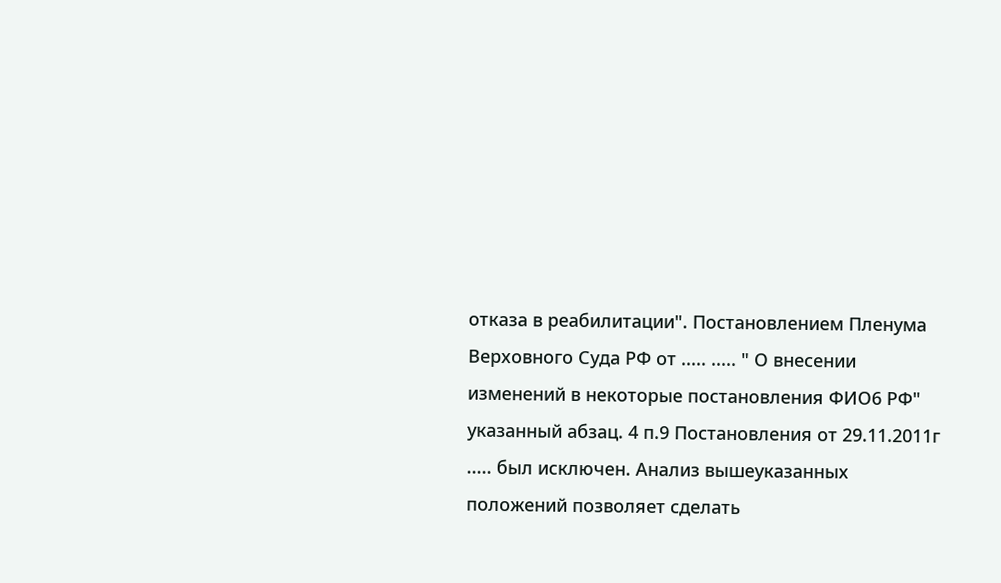отказа в реабилитации". Постановлением Пленума Верховного Суда РФ от ..... ..... " О внесении изменений в некоторые постановления ФИО6 РФ" указанный абзац. 4 п.9 Постановления от 29.11.2011г ..... был исключен. Анализ вышеуказанных положений позволяет сделать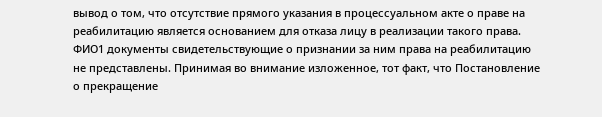вывод о том, что отсутствие прямого указания в процессуальном акте о праве на реабилитацию является основанием для отказа лицу в реализации такого права. ФИО1 документы свидетельствующие о признании за ним права на реабилитацию не представлены. Принимая во внимание изложенное, тот факт, что Постановление о прекращение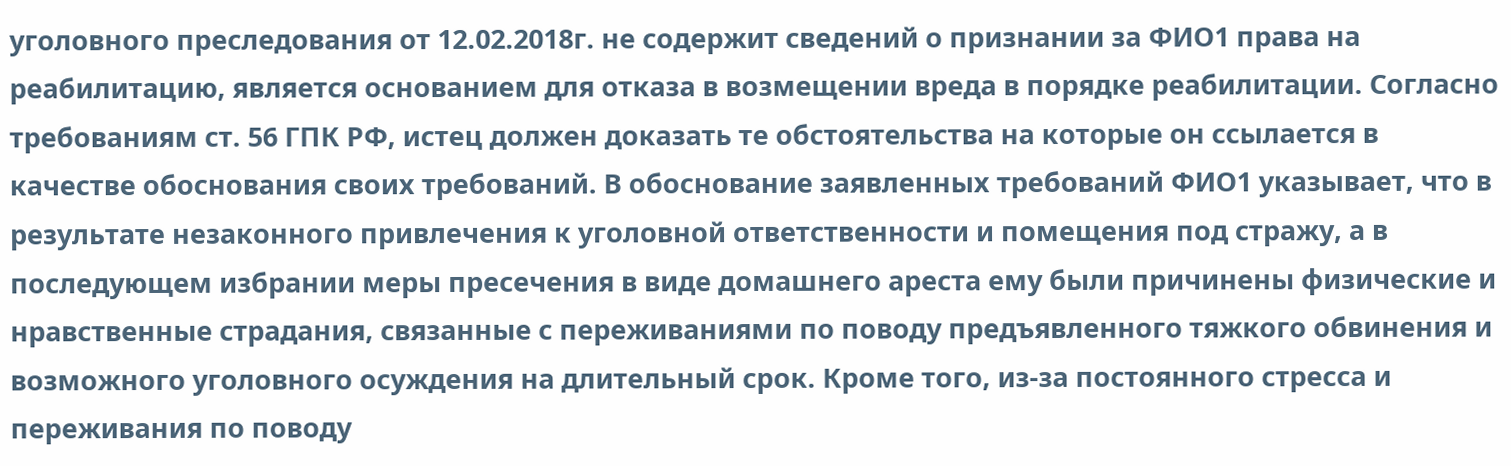уголовного преследования от 12.02.2018г. не содержит сведений о признании за ФИО1 права на реабилитацию, является основанием для отказа в возмещении вреда в порядке реабилитации. Согласно требованиям ст. 56 ГПК РФ, истец должен доказать те обстоятельства на которые он ссылается в качестве обоснования своих требований. В обоснование заявленных требований ФИО1 указывает, что в результате незаконного привлечения к уголовной ответственности и помещения под стражу, а в последующем избрании меры пресечения в виде домашнего ареста ему были причинены физические и нравственные страдания, связанные с переживаниями по поводу предъявленного тяжкого обвинения и возможного уголовного осуждения на длительный срок. Кроме того, из-за постоянного стресса и переживания по поводу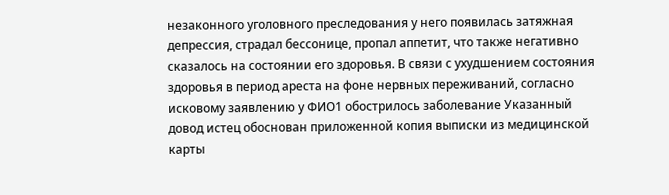незаконного уголовного преследования у него появилась затяжная депрессия, страдал бессонице, пропал аппетит, что также негативно сказалось на состоянии его здоровья. В связи с ухудшением состояния здоровья в период ареста на фоне нервных переживаний, согласно исковому заявлению у ФИО1 обострилось заболевание Указанный довод истец обоснован приложенной копия выписки из медицинской карты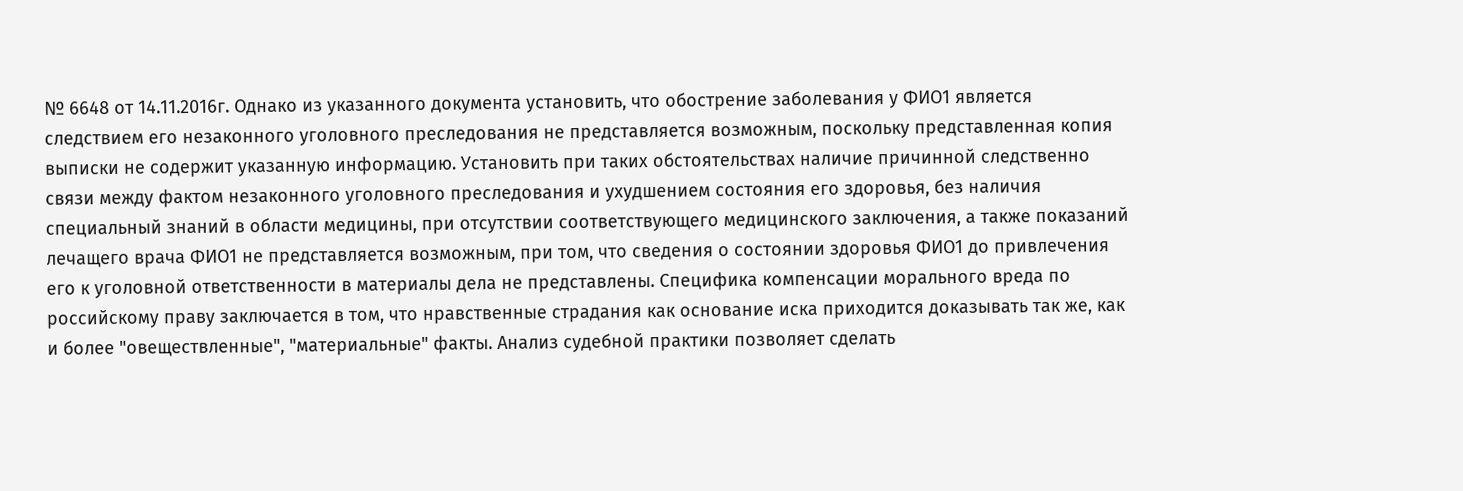№ 6648 от 14.11.2016г. Однако из указанного документа установить, что обострение заболевания у ФИО1 является следствием его незаконного уголовного преследования не представляется возможным, поскольку представленная копия выписки не содержит указанную информацию. Установить при таких обстоятельствах наличие причинной следственно связи между фактом незаконного уголовного преследования и ухудшением состояния его здоровья, без наличия специальный знаний в области медицины, при отсутствии соответствующего медицинского заключения, а также показаний лечащего врача ФИО1 не представляется возможным, при том, что сведения о состоянии здоровья ФИО1 до привлечения его к уголовной ответственности в материалы дела не представлены. Специфика компенсации морального вреда по российскому праву заключается в том, что нравственные страдания как основание иска приходится доказывать так же, как и более "овеществленные", "материальные" факты. Анализ судебной практики позволяет сделать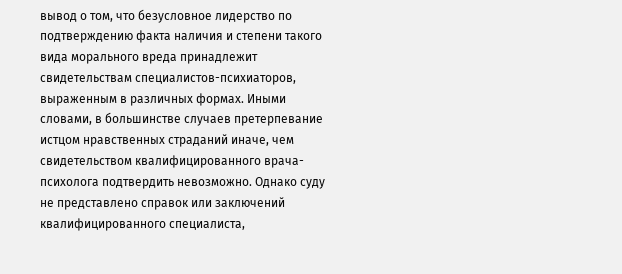вывод о том, что безусловное лидерство по подтверждению факта наличия и степени такого вида морального вреда принадлежит свидетельствам специалистов-психиаторов, выраженным в различных формах. Иными словами, в большинстве случаев претерпевание истцом нравственных страданий иначе, чем свидетельством квалифицированного врача-психолога подтвердить невозможно. Однако суду не представлено справок или заключений квалифицированного специалиста,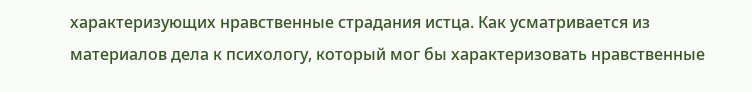характеризующих нравственные страдания истца. Как усматривается из материалов дела к психологу, который мог бы характеризовать нравственные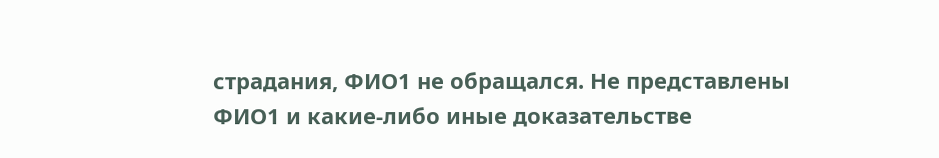страдания, ФИО1 не обращался. Не представлены ФИО1 и какие-либо иные доказательстве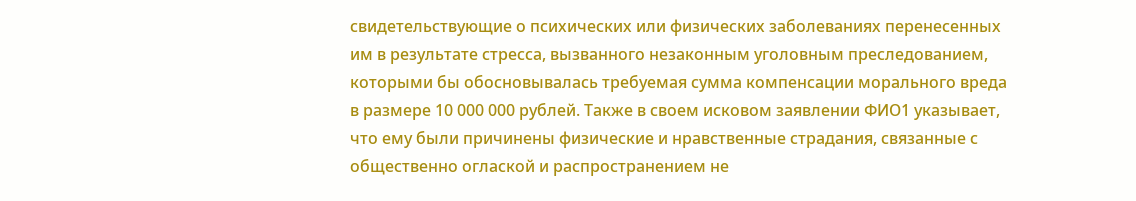свидетельствующие о психических или физических заболеваниях перенесенных им в результате стресса, вызванного незаконным уголовным преследованием, которыми бы обосновывалась требуемая сумма компенсации морального вреда в размере 10 000 000 рублей. Также в своем исковом заявлении ФИО1 указывает, что ему были причинены физические и нравственные страдания, связанные с общественно оглаской и распространением не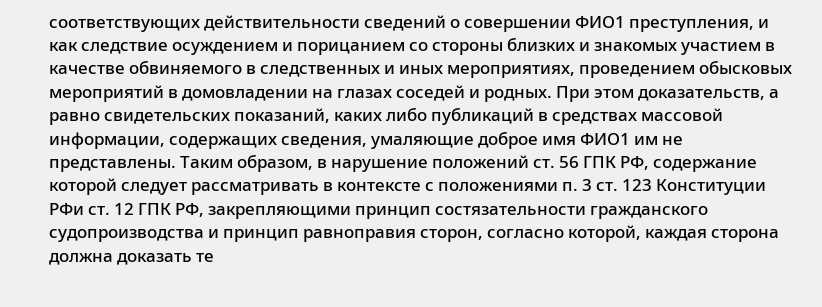соответствующих действительности сведений о совершении ФИО1 преступления, и как следствие осуждением и порицанием со стороны близких и знакомых участием в качестве обвиняемого в следственных и иных мероприятиях, проведением обысковых мероприятий в домовладении на глазах соседей и родных. При этом доказательств, а равно свидетельских показаний, каких либо публикаций в средствах массовой информации, содержащих сведения, умаляющие доброе имя ФИО1 им не представлены. Таким образом, в нарушение положений ст. 56 ГПК РФ, содержание которой следует рассматривать в контексте с положениями п. 3 ст. 123 Конституции РФи ст. 12 ГПК РФ, закрепляющими принцип состязательности гражданского судопроизводства и принцип равноправия сторон, согласно которой, каждая сторона должна доказать те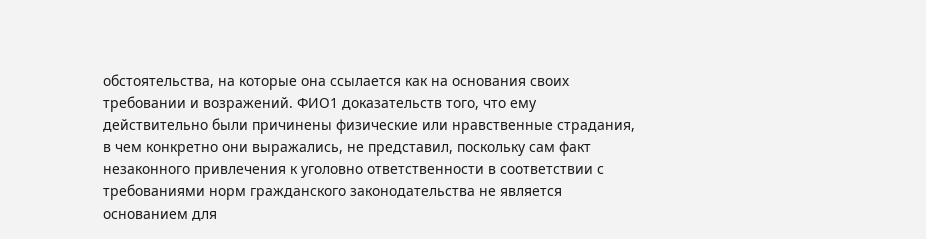обстоятельства, на которые она ссылается как на основания своих требовании и возражений. ФИО1 доказательств того, что ему действительно были причинены физические или нравственные страдания, в чем конкретно они выражались, не представил, поскольку сам факт незаконного привлечения к уголовно ответственности в соответствии с требованиями норм гражданского законодательства не является основанием для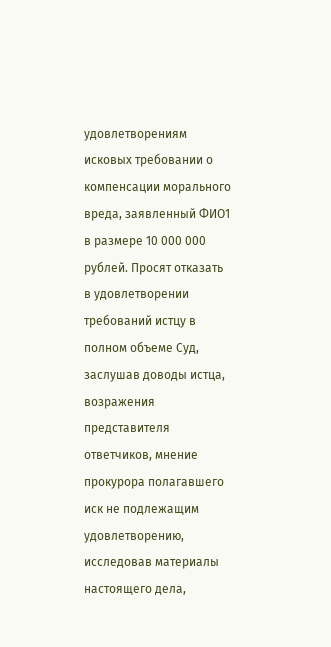удовлетворениям исковых требовании о компенсации морального вреда, заявленный ФИО1 в размере 10 000 000 рублей. Просят отказать в удовлетворении требований истцу в полном объеме Суд, заслушав доводы истца, возражения представителя ответчиков, мнение прокурора полагавшего иск не подлежащим удовлетворению, исследовав материалы настоящего дела,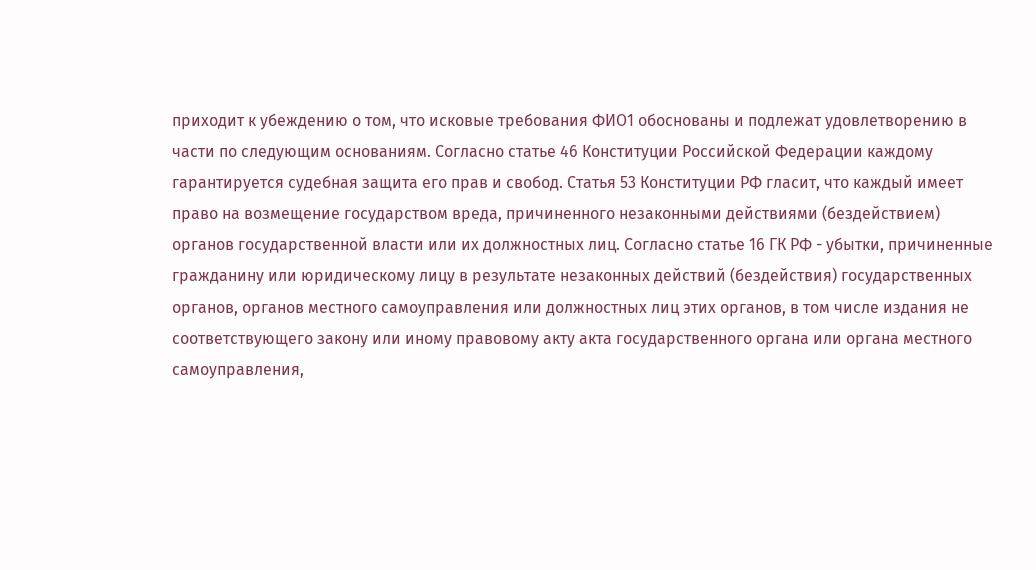приходит к убеждению о том, что исковые требования ФИО1 обоснованы и подлежат удовлетворению в части по следующим основаниям. Согласно статье 46 Конституции Российской Федерации каждому гарантируется судебная защита его прав и свобод. Статья 53 Конституции РФ гласит, что каждый имеет право на возмещение государством вреда, причиненного незаконными действиями (бездействием) органов государственной власти или их должностных лиц. Согласно статье 16 ГК РФ - убытки, причиненные гражданину или юридическому лицу в результате незаконных действий (бездействия) государственных органов, органов местного самоуправления или должностных лиц этих органов, в том числе издания не соответствующего закону или иному правовому акту акта государственного органа или органа местного самоуправления,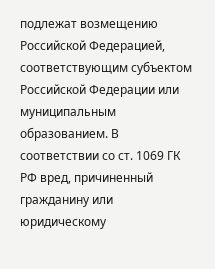подлежат возмещению Российской Федерацией, соответствующим субъектом Российской Федерации или муниципальным образованием. В соответствии со ст. 1069 ГК РФ вред, причиненный гражданину или юридическому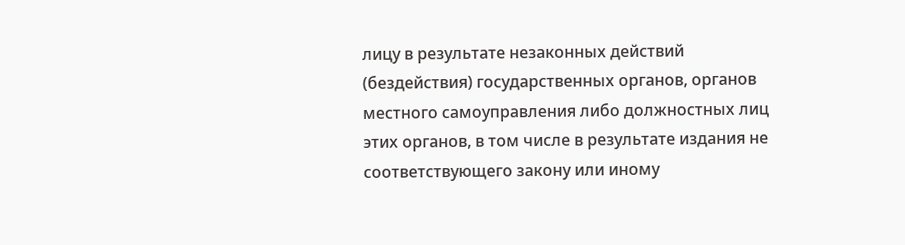лицу в результате незаконных действий (бездействия) государственных органов, органов местного самоуправления либо должностных лиц этих органов, в том числе в результате издания не соответствующего закону или иному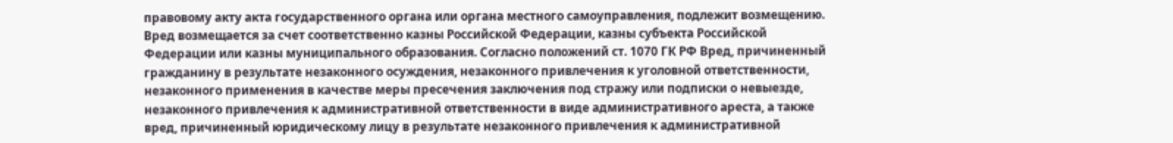правовому акту акта государственного органа или органа местного самоуправления, подлежит возмещению. Вред возмещается за счет соответственно казны Российской Федерации, казны субъекта Российской Федерации или казны муниципального образования. Согласно положений ст. 1070 ГК РФ Вред, причиненный гражданину в результате незаконного осуждения, незаконного привлечения к уголовной ответственности, незаконного применения в качестве меры пресечения заключения под стражу или подписки о невыезде, незаконного привлечения к административной ответственности в виде административного ареста, а также вред, причиненный юридическому лицу в результате незаконного привлечения к административной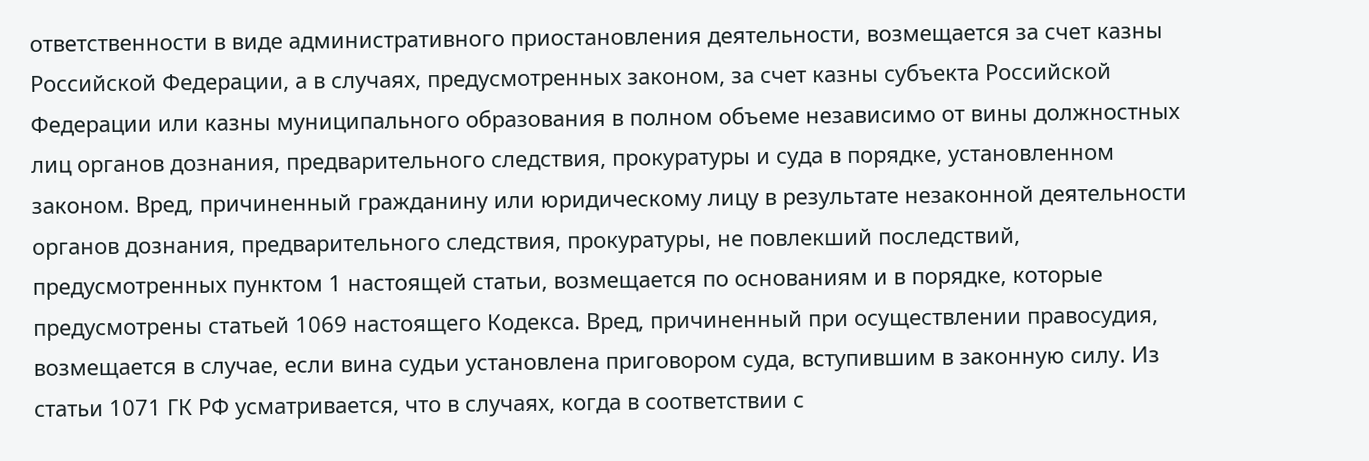ответственности в виде административного приостановления деятельности, возмещается за счет казны Российской Федерации, а в случаях, предусмотренных законом, за счет казны субъекта Российской Федерации или казны муниципального образования в полном объеме независимо от вины должностных лиц органов дознания, предварительного следствия, прокуратуры и суда в порядке, установленном законом. Вред, причиненный гражданину или юридическому лицу в результате незаконной деятельности органов дознания, предварительного следствия, прокуратуры, не повлекший последствий, предусмотренных пунктом 1 настоящей статьи, возмещается по основаниям и в порядке, которые предусмотрены статьей 1069 настоящего Кодекса. Вред, причиненный при осуществлении правосудия, возмещается в случае, если вина судьи установлена приговором суда, вступившим в законную силу. Из статьи 1071 ГК РФ усматривается, что в случаях, когда в соответствии с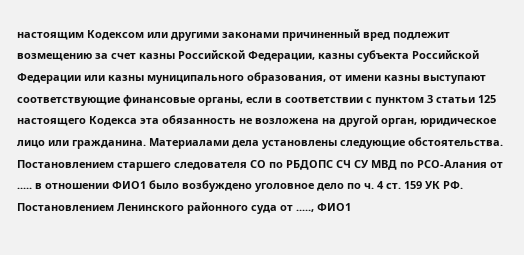настоящим Кодексом или другими законами причиненный вред подлежит возмещению за счет казны Российской Федерации, казны субъекта Российской Федерации или казны муниципального образования, от имени казны выступают соответствующие финансовые органы, если в соответствии с пунктом 3 статьи 125 настоящего Кодекса эта обязанность не возложена на другой орган, юридическое лицо или гражданина. Материалами дела установлены следующие обстоятельства. Постановлением старшего следователя СО по РБДОПС СЧ СУ МВД по РСО-Алания от ..... в отношении ФИО1 было возбуждено уголовное дело по ч. 4 ст. 159 УК РФ. Постановлением Ленинского районного суда от ....., ФИО1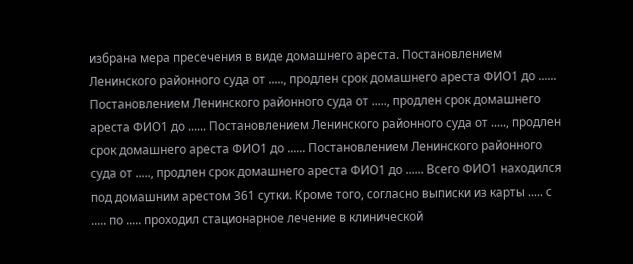избрана мера пресечения в виде домашнего ареста. Постановлением Ленинского районного суда от ....., продлен срок домашнего ареста ФИО1 до ...... Постановлением Ленинского районного суда от ....., продлен срок домашнего ареста ФИО1 до ...... Постановлением Ленинского районного суда от ....., продлен срок домашнего ареста ФИО1 до ...... Постановлением Ленинского районного суда от ....., продлен срок домашнего ареста ФИО1 до ...... Всего ФИО1 находился под домашним арестом 361 сутки. Кроме того, согласно выписки из карты ..... с ..... по ..... проходил стационарное лечение в клинической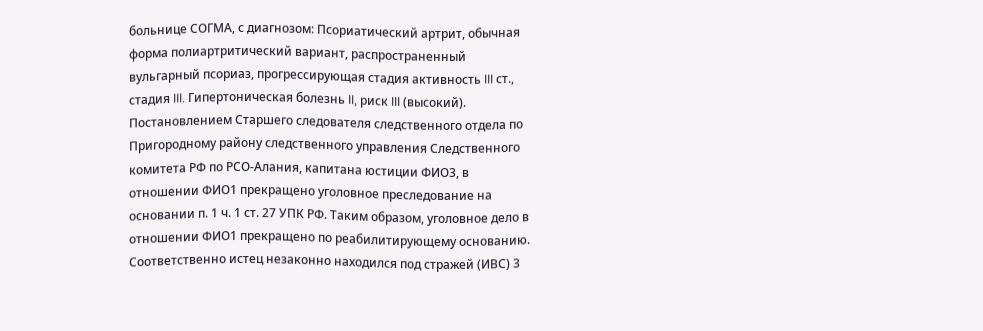больнице СОГМА, с диагнозом: Псориатический артрит, обычная форма полиартритический вариант, распространенный вульгарный псориаз, прогрессирующая стадия активность III ст., стадия III. Гипертоническая болезнь II, риск III (высокий). Постановлением Старшего следователя следственного отдела по Пригородному району следственного управления Следственного комитета РФ по РСО-Алания, капитана юстиции ФИО3, в отношении ФИО1 прекращено уголовное преследование на основании п. 1 ч. 1 ст. 27 УПК РФ. Таким образом, уголовное дело в отношении ФИО1 прекращено по реабилитирующему основанию. Соответственно истец незаконно находился под стражей (ИВС) 3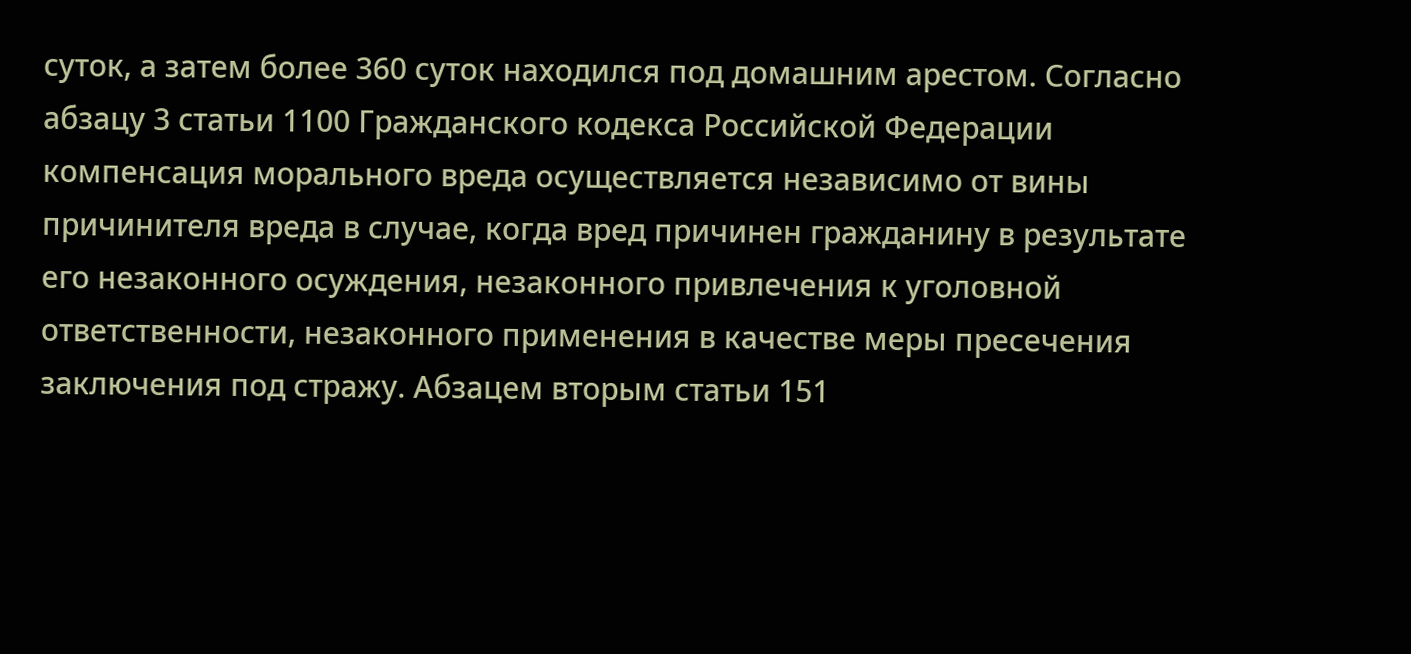суток, а затем более 360 суток находился под домашним арестом. Согласно абзацу 3 статьи 1100 Гражданского кодекса Российской Федерации компенсация морального вреда осуществляется независимо от вины причинителя вреда в случае, когда вред причинен гражданину в результате его незаконного осуждения, незаконного привлечения к уголовной ответственности, незаконного применения в качестве меры пресечения заключения под стражу. Абзацем вторым статьи 151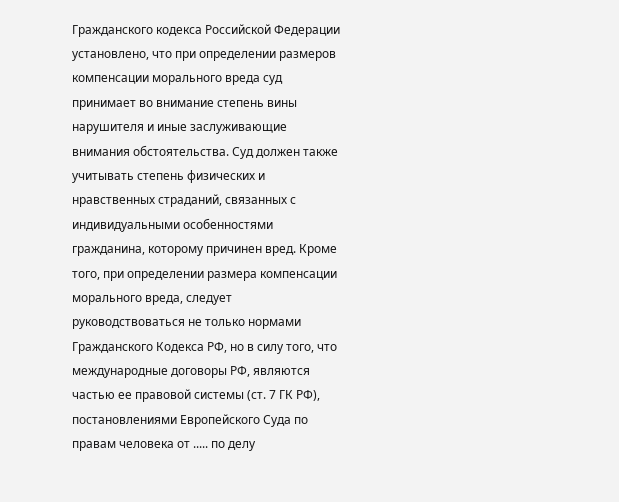Гражданского кодекса Российской Федерации установлено, что при определении размеров компенсации морального вреда суд принимает во внимание степень вины нарушителя и иные заслуживающие внимания обстоятельства. Суд должен также учитывать степень физических и нравственных страданий, связанных с индивидуальными особенностями гражданина, которому причинен вред. Кроме того, при определении размера компенсации морального вреда, следует руководствоваться не только нормами Гражданского Кодекса РФ, но в силу того, что международные договоры РФ, являются частью ее правовой системы (ст. 7 ГК РФ), постановлениями Европейского Суда по правам человека от ..... по делу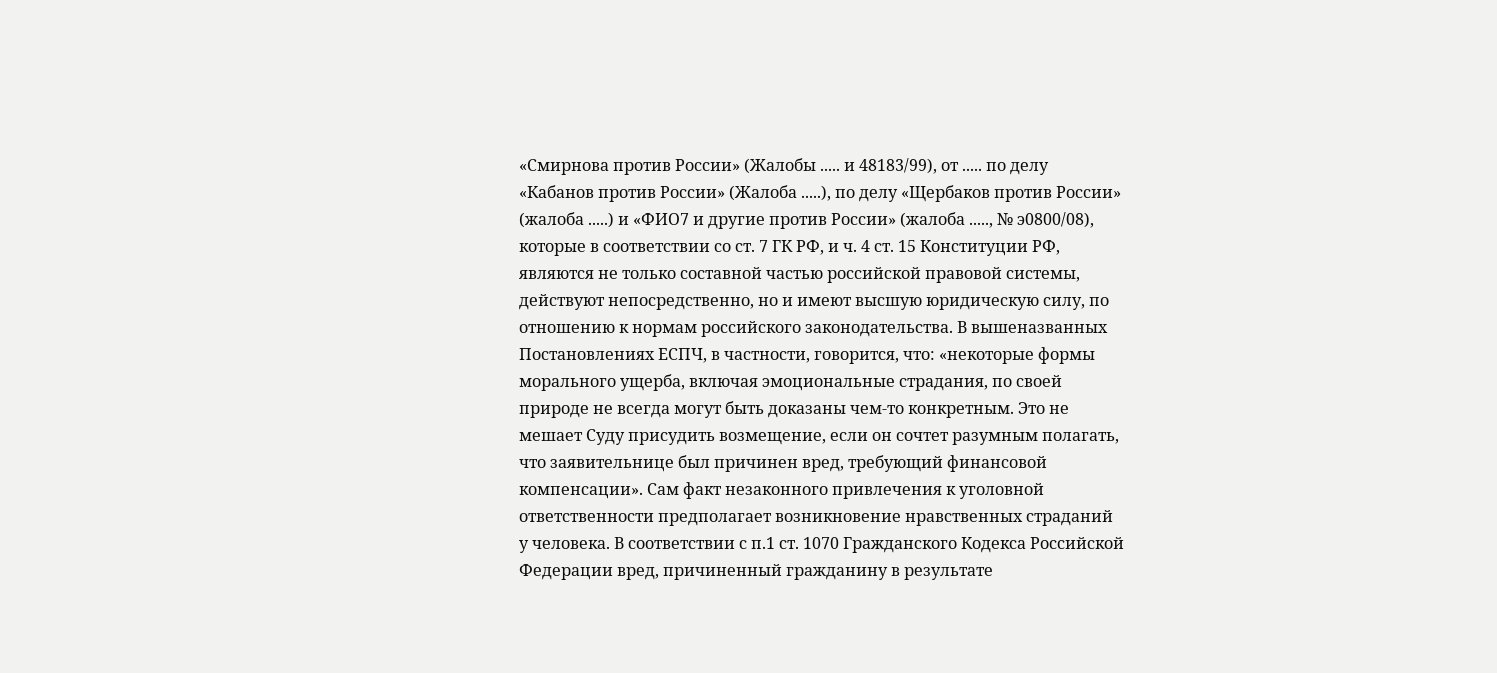«Смирнова против России» (Жалобы ..... и 48183/99), от ..... по делу «Кабанов против России» (Жалоба .....), по делу «Щербаков против России» (жалоба .....) и «ФИО7 и другие против России» (жалоба ....., № э0800/08), которые в соответствии со ст. 7 ГК РФ, и ч. 4 ст. 15 Конституции РФ, являются не только составной частью российской правовой системы, действуют непосредственно, но и имеют высшую юридическую силу, по отношению к нормам российского законодательства. В вышеназванных Постановлениях ЕСПЧ, в частности, говорится, что: «некоторые формы морального ущерба, включая эмоциональные страдания, по своей природе не всегда могут быть доказаны чем-то конкретным. Это не мешает Суду присудить возмещение, если он сочтет разумным полагать, что заявительнице был причинен вред, требующий финансовой компенсации». Сам факт незаконного привлечения к уголовной ответственности предполагает возникновение нравственных страданий у человека. В соответствии с п.1 ст. 1070 Гражданского Кодекса Российской Федерации вред, причиненный гражданину в результате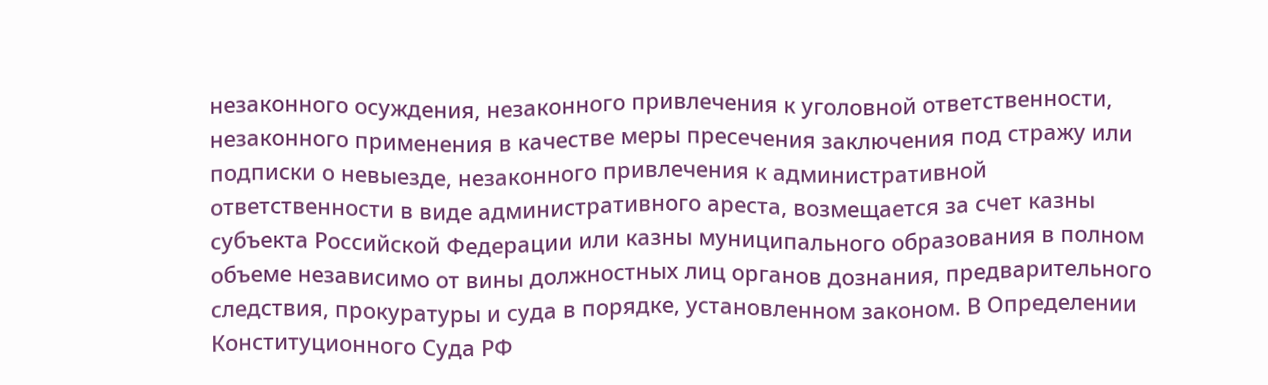незаконного осуждения, незаконного привлечения к уголовной ответственности, незаконного применения в качестве меры пресечения заключения под стражу или подписки о невыезде, незаконного привлечения к административной ответственности в виде административного ареста, возмещается за счет казны субъекта Российской Федерации или казны муниципального образования в полном объеме независимо от вины должностных лиц органов дознания, предварительного следствия, прокуратуры и суда в порядке, установленном законом. В Определении Конституционного Суда РФ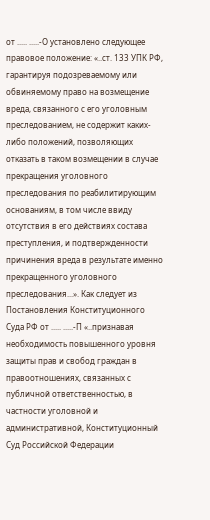от ..... .....-О установлено следующее правовое положение: «..ст. 133 УПК РФ, гарантируя подозреваемому или обвиняемому право на возмещение вреда, связанного с его уголовным преследованием, не содержит каких-либо положений, позволяющих отказать в таком возмещении в случае прекращения уголовного преследования по реабилитирующим основаниям, в том числе ввиду отсутствия в его действиях состава преступления, и подтвержденности причинения вреда в результате именно прекращенного уголовного преследования...». Как следует из Постановления Конституционного Суда РФ от ..... .....-П «..признавая необходимость повышенного уровня защиты прав и свобод граждан в правоотношениях, связанных с публичной ответственностью, в частности уголовной и административной, Конституционный Суд Российской Федерации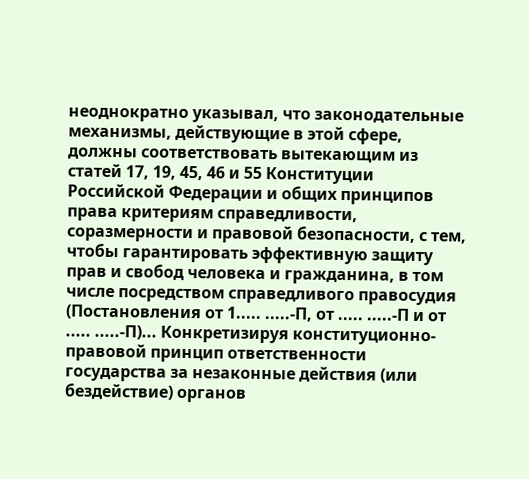неоднократно указывал, что законодательные механизмы, действующие в этой сфере, должны соответствовать вытекающим из статей 17, 19, 45, 46 и 55 Конституции Российской Федерации и общих принципов права критериям справедливости, соразмерности и правовой безопасности, с тем, чтобы гарантировать эффективную защиту прав и свобод человека и гражданина, в том числе посредством справедливого правосудия (Постановления от 1..... .....-П, от ..... .....-П и от ..... .....-П)... Конкретизируя конституционно-правовой принцип ответственности государства за незаконные действия (или бездействие) органов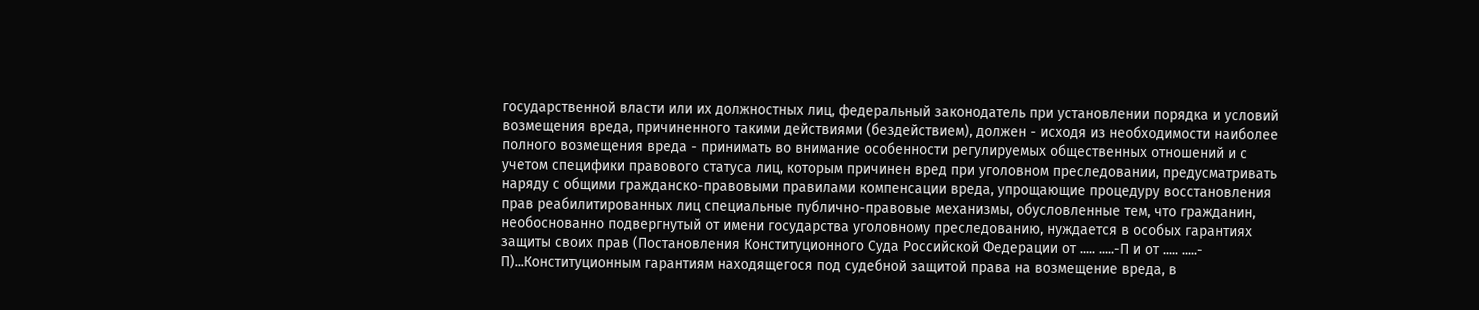государственной власти или их должностных лиц, федеральный законодатель при установлении порядка и условий возмещения вреда, причиненного такими действиями (бездействием), должен - исходя из необходимости наиболее полного возмещения вреда - принимать во внимание особенности регулируемых общественных отношений и с учетом специфики правового статуса лиц, которым причинен вред при уголовном преследовании, предусматривать наряду с общими гражданско-правовыми правилами компенсации вреда, упрощающие процедуру восстановления прав реабилитированных лиц специальные публично-правовые механизмы, обусловленные тем, что гражданин, необоснованно подвергнутый от имени государства уголовному преследованию, нуждается в особых гарантиях защиты своих прав (Постановления Конституционного Суда Российской Федерации от ..... .....-П и от ..... .....- П)...Конституционным гарантиям находящегося под судебной защитой права на возмещение вреда, в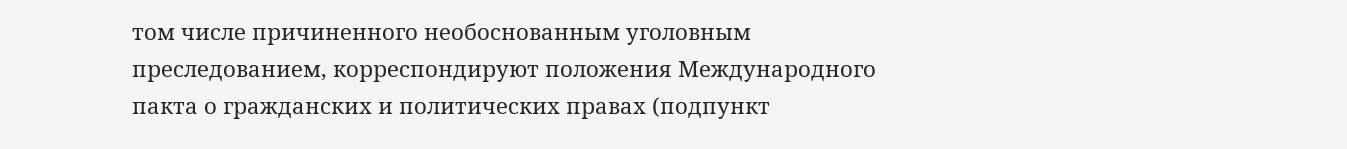том числе причиненного необоснованным уголовным преследованием, корреспондируют положения Международного пакта о гражданских и политических правах (подпункт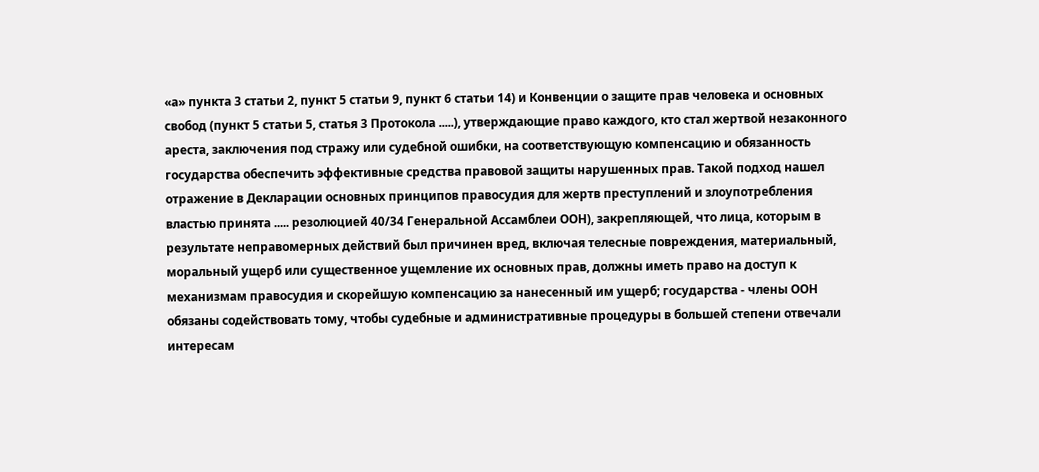«а» пункта 3 статьи 2, пункт 5 статьи 9, пункт 6 статьи 14) и Конвенции о защите прав человека и основных свобод (пункт 5 статьи 5, статья 3 Протокола .....), утверждающие право каждого, кто стал жертвой незаконного ареста, заключения под стражу или судебной ошибки, на соответствующую компенсацию и обязанность государства обеспечить эффективные средства правовой защиты нарушенных прав. Такой подход нашел отражение в Декларации основных принципов правосудия для жертв преступлений и злоупотребления властью принята ..... резолюцией 40/34 Генеральной Ассамблеи ООН), закрепляющей, что лица, которым в результате неправомерных действий был причинен вред, включая телесные повреждения, материальный, моральный ущерб или существенное ущемление их основных прав, должны иметь право на доступ к механизмам правосудия и скорейшую компенсацию за нанесенный им ущерб; государства - члены ООН обязаны содействовать тому, чтобы судебные и административные процедуры в большей степени отвечали интересам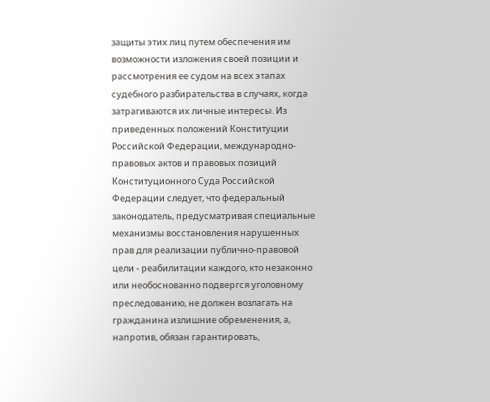защиты этих лиц путем обеспечения им возможности изложения своей позиции и рассмотрения ее судом на всех этапах судебного разбирательства в случаях, когда затрагиваются их личные интересы. Из приведенных положений Конституции Российской Федерации, международно-правовых актов и правовых позиций Конституционного Суда Российской Федерации следует, что федеральный законодатель, предусматривая специальные механизмы восстановления нарушенных прав для реализации публично-правовой цели - реабилитации каждого, кто незаконно или необоснованно подвергся уголовному преследованию, не должен возлагать на гражданина излишние обременения, а, напротив, обязан гарантировать,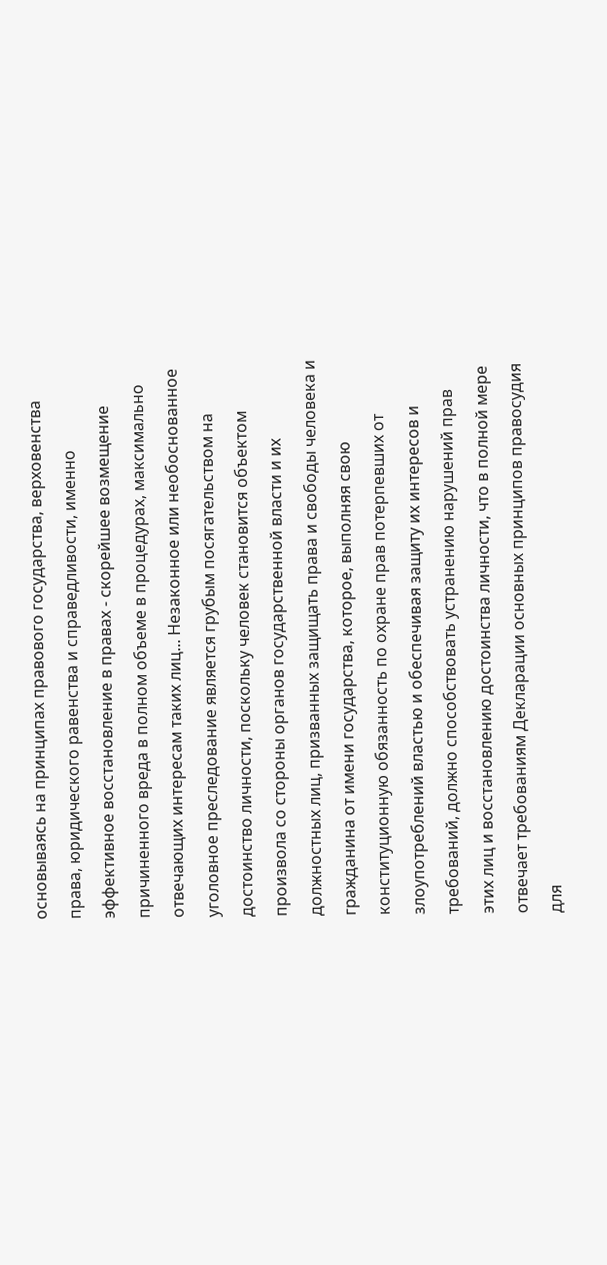основываясь на принципах правового государства, верховенства права, юридического равенства и справедливости, именно эффективное восстановление в правах - скорейшее возмещение причиненного вреда в полном объеме в процедурах, максимально отвечающих интересам таких лиц... Незаконное или необоснованное уголовное преследование является грубым посягательством на достоинство личности, поскольку человек становится объектом произвола со стороны органов государственной власти и их должностных лиц, призванных защищать права и свободы человека и гражданина от имени государства, которое, выполняя свою конституционную обязанность по охране прав потерпевших от злоупотреблений властью и обеспечивая защиту их интересов и требований, должно способствовать устранению нарушений прав этих лиц и восстановлению достоинства личности, что в полной мере отвечает требованиям Декларации основных принципов правосудия для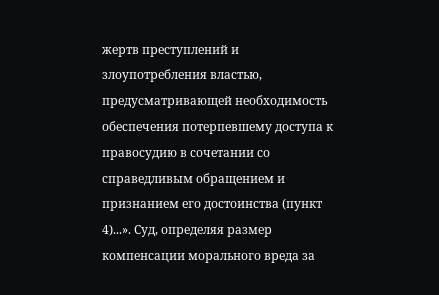жертв преступлений и злоупотребления властью, предусматривающей необходимость обеспечения потерпевшему доступа к правосудию в сочетании со справедливым обращением и признанием его достоинства (пункт 4)...». Суд, определяя размер компенсации морального вреда за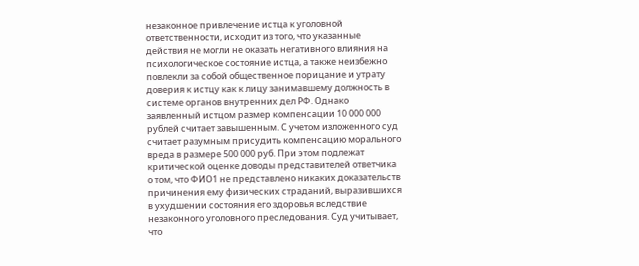незаконное привлечение истца к уголовной ответственности, исходит из того, что указанные действия не могли не оказать негативного влияния на психологическое состояние истца, а также неизбежно повлекли за собой общественное порицание и утрату доверия к истцу как к лицу занимавшему должность в системе органов внутренних дел РФ. Однако заявленный истцом размер компенсации 10 000 000 рублей считает завышенным. С учетом изложенного суд считает разумным присудить компенсацию морального вреда в размере 500 000 руб. При этом подлежат критической оценке доводы представителей ответчика о том, что ФИО1 не представлено никаких доказательств причинения ему физических страданий, выразившихся в ухудшении состояния его здоровья вследствие незаконного уголовного преследования. Суд учитывает, что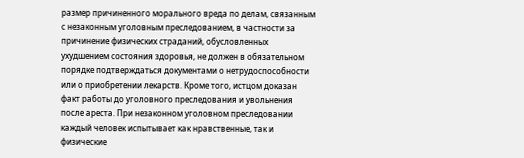размер причиненного морального вреда по делам, связанным с незаконным уголовным преследованием, в частности за причинение физических страданий, обусловленных ухудшением состояния здоровья, не должен в обязательном порядке подтверждаться документами о нетрудоспособности или о приобретении лекарств. Кроме того, истцом доказан факт работы до уголовного преследования и увольнения после ареста. При незаконном уголовном преследовании каждый человек испытывает как нравственные, так и физические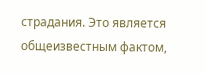страдания. Это является общеизвестным фактом,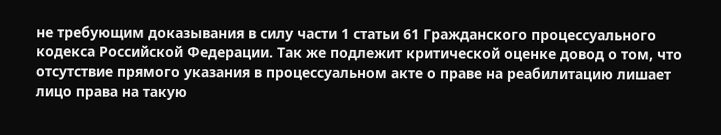не требующим доказывания в силу части 1 статьи 61 Гражданского процессуального кодекса Российской Федерации. Так же подлежит критической оценке довод о том, что отсутствие прямого указания в процессуальном акте о праве на реабилитацию лишает лицо права на такую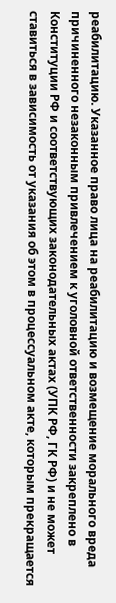реабилитацию. Указанное право лица на реабилитацию и возмещение морального вреда причиненного незаконным привлечением к уголовной ответственности закреплено в Конституции РФ и соответствующих законодательных актах (УПК РФ, ГК РФ) и не может ставиться в зависимость от указания об этом в процессуальном акте, которым прекращается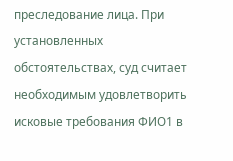преследование лица. При установленных обстоятельствах, суд считает необходимым удовлетворить исковые требования ФИО1 в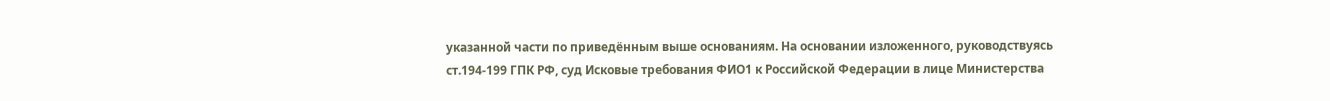указанной части по приведённым выше основаниям. На основании изложенного, руководствуясь ст.194-199 ГПК РФ, суд Исковые требования ФИО1 к Российской Федерации в лице Министерства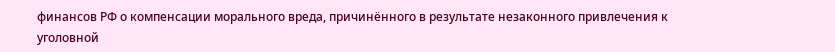финансов РФ о компенсации морального вреда, причинённого в результате незаконного привлечения к уголовной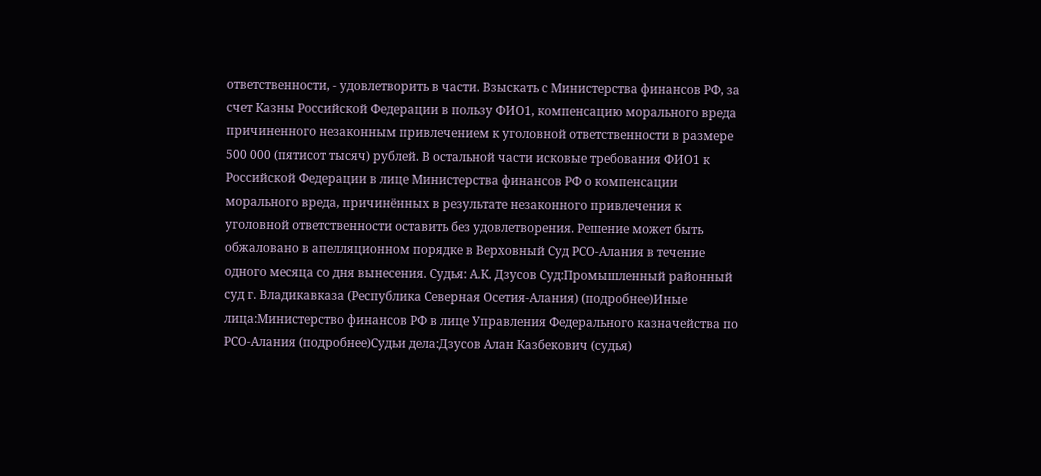ответственности, - удовлетворить в части. Взыскать с Министерства финансов РФ, за счет Казны Российской Федерации в пользу ФИО1, компенсацию морального вреда причиненного незаконным привлечением к уголовной ответственности в размере 500 000 (пятисот тысяч) рублей. В остальной части исковые требования ФИО1 к Российской Федерации в лице Министерства финансов РФ о компенсации морального вреда, причинённых в результате незаконного привлечения к уголовной ответственности оставить без удовлетворения. Решение может быть обжаловано в апелляционном порядке в Верховный Суд РСО-Алания в течение одного месяца со дня вынесения. Судья: А.К. Дзусов Суд:Промышленный районный суд г. Владикавказа (Республика Северная Осетия-Алания) (подробнее)Иные лица:Министерство финансов РФ в лице Управления Федерального казначейства по РСО-Алания (подробнее)Судьи дела:Дзусов Алан Казбекович (судья)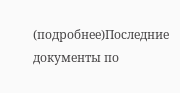(подробнее)Последние документы по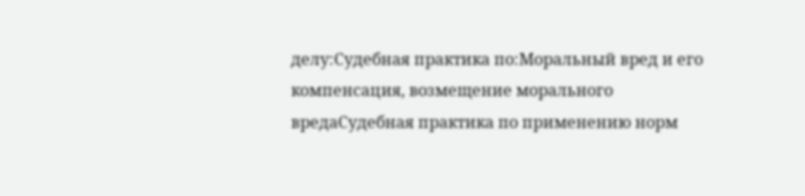делу:Судебная практика по:Моральный вред и его компенсация, возмещение морального вредаСудебная практика по применению норм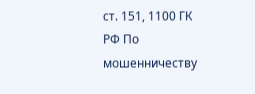ст. 151, 1100 ГК РФ По мошенничеству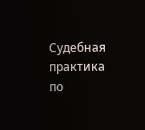Судебная практика по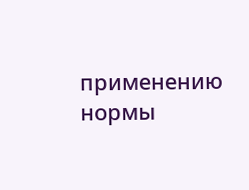применению нормы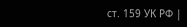ст. 159 УК РФ |